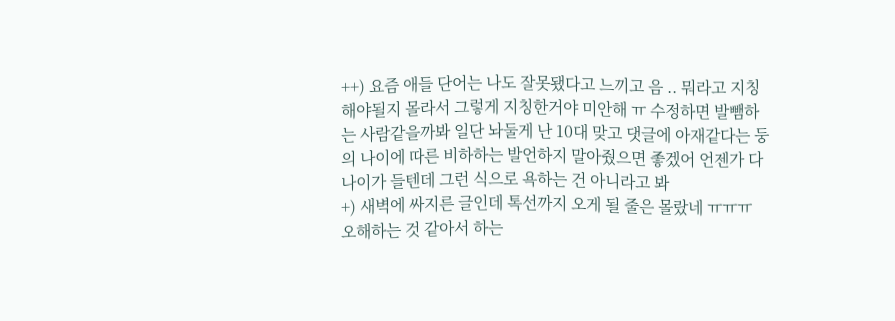++) 요즘 애들 단어는 나도 잘못됐다고 느끼고 음 .. 뭐라고 지칭해야될지 몰라서 그렇게 지칭한거야 미안해 ㅠ 수정하면 발뺌하는 사람같을까봐 일단 놔둘게 난 10대 맞고 댓글에 아재같다는 둥의 나이에 따른 비하하는 발언하지 말아줬으면 좋겠어 언젠가 다 나이가 들텐데 그런 식으로 욕하는 건 아니라고 봐
+) 새벽에 싸지른 글인데 톡선까지 오게 될 줄은 몰랐네 ㅠㅠㅠ
오해하는 것 같아서 하는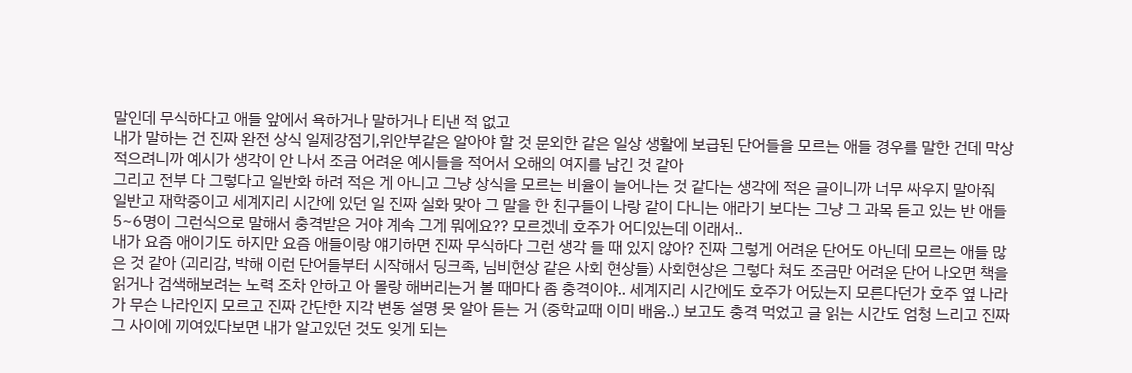말인데 무식하다고 애들 앞에서 욕하거나 말하거나 티낸 적 없고
내가 말하는 건 진짜 완전 상식 일제강점기,위안부같은 알아야 할 것 문외한 같은 일상 생활에 보급된 단어들을 모르는 애들 경우를 말한 건데 막상 적으려니까 예시가 생각이 안 나서 조금 어려운 예시들을 적어서 오해의 여지를 남긴 것 같아
그리고 전부 다 그렇다고 일반화 하려 적은 게 아니고 그냥 상식을 모르는 비율이 늘어나는 것 같다는 생각에 적은 글이니까 너무 싸우지 말아줘
일반고 재학중이고 세계지리 시간에 있던 일 진짜 실화 맞아 그 말을 한 친구들이 나랑 같이 다니는 애라기 보다는 그냥 그 과목 듣고 있는 반 애들 5~6명이 그런식으로 말해서 충격받은 거야 계속 그게 뭐에요?? 모르겠네 호주가 어디있는데 이래서..
내가 요즘 애이기도 하지만 요즘 애들이랑 얘기하면 진짜 무식하다 그런 생각 들 때 있지 않아? 진짜 그렇게 어려운 단어도 아닌데 모르는 애들 많은 것 같아 (괴리감, 박해 이런 단어들부터 시작해서 딩크족, 님비현상 같은 사회 현상들) 사회현상은 그렇다 쳐도 조금만 어려운 단어 나오면 책을 읽거나 검색해보려는 노력 조차 안하고 아 몰랑 해버리는거 볼 때마다 좀 충격이야.. 세계지리 시간에도 호주가 어딨는지 모른다던가 호주 옆 나라가 무슨 나라인지 모르고 진짜 간단한 지각 변동 설명 못 알아 듣는 거 (중학교때 이미 배움..) 보고도 충격 먹었고 글 읽는 시간도 엄청 느리고 진짜 그 사이에 끼여있다보면 내가 알고있던 것도 잊게 되는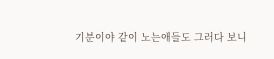기분이야 같이 노는애들도 그러다 보니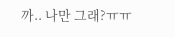까.. 나만 그래?ㅠㅠ